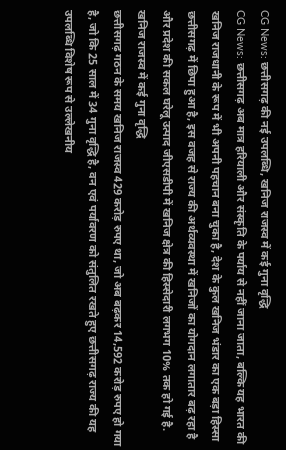CG News: छत्तीसगढ़ की नई उपलब्धि, खनिज राजस्व में कई गुना वृद्धि
CG News: छत्तीसगढ़ अब मात्र हरियाली और संस्कृति के पर्याय से नहीं जाना जाता, बल्कि यह भारत की खनिज राजधानी के रूप में भी अपनी पहचान बना चुका है, देश के कुल खनिज भंडार का एक बड़ा हिस्सा छत्तीसगढ़ में छिपा हुआ है, इस वजह से राज्य की अर्थव्यवस्था में खनिजों का योगदान लगातार बढ़ रहा है और प्रदेश की सकल घरेलू उत्पाद जीएसडीपी में खनिज क्षेत्र की हिस्सेदारी लगभग 10% तक हो गई है.
खनिज राजस्व में कई गुना वृद्धि
छत्तीसगढ़ गठन के समय खनिज राजस्व 429 करोड़ रुपए था, जो अब बढ़कर 14,592 करोड़ रुपए हो गया है, जो कि 25 साल में 34 गुना वृद्धि है, वन एवं पर्यावरण को संतुलित रखते हुए छत्तीसगढ़ राज्य की यह उपलब्धि विशेष रूप से उल्लेखनीय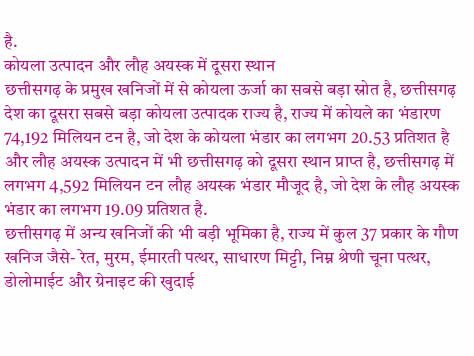है.
कोयला उत्पादन और लौह अयस्क में दूसरा स्थान
छत्तीसगढ़ के प्रमुख खनिजों में से कोयला ऊर्जा का सबसे बड़ा स्रोत है, छत्तीसगढ़ देश का दूसरा सबसे बड़ा कोयला उत्पादक राज्य है, राज्य में कोयले का भंडारण 74,192 मिलियन टन है, जो देश के कोयला भंडार का लगभग 20.53 प्रतिशत है और लौह अयस्क उत्पादन में भी छत्तीसगढ़ को दूसरा स्थान प्राप्त है, छत्तीसगढ़ में लगभग 4,592 मिलियन टन लौह अयस्क भंडार मौजूद है, जो देश के लौह अयस्क भंडार का लगभग 19.09 प्रतिशत है.
छत्तीसगढ़ में अन्य खनिजों की भी बड़ी भूमिका है, राज्य में कुल 37 प्रकार के गौण खनिज जैसे- रेत, मुरम, ईमारती पत्थर, साधारण मिट्टी, निम्न श्रेणी चूना पत्थर, डोलोमाईट और ग्रेनाइट की खुदाई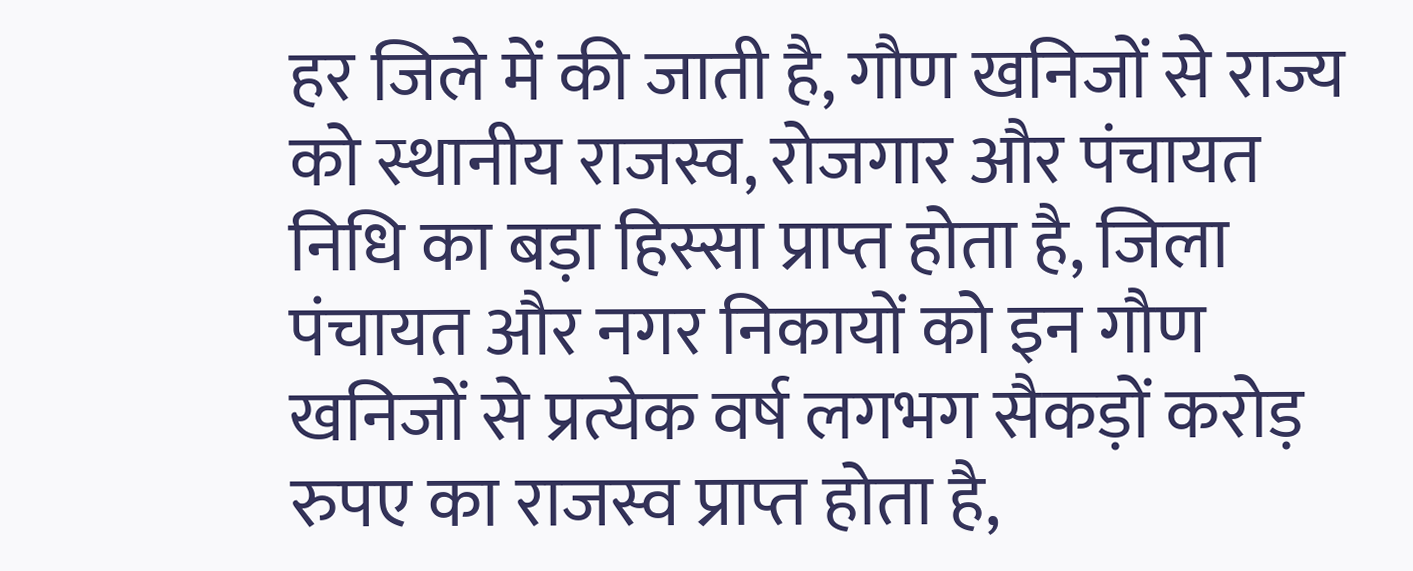हर जिले में की जाती है, गौण खनिजों से राज्य को स्थानीय राजस्व, रोजगार और पंचायत निधि का बड़ा हिस्सा प्राप्त होता है, जिला पंचायत और नगर निकायों को इन गौण खनिजों से प्रत्येक वर्ष लगभग सैकड़ों करोड़ रुपए का राजस्व प्राप्त होता है,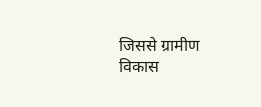जिससे ग्रामीण विकास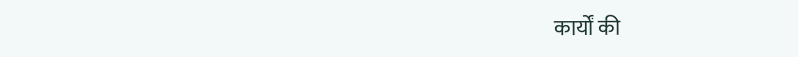कार्यों की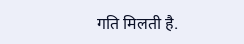गति मिलती है.